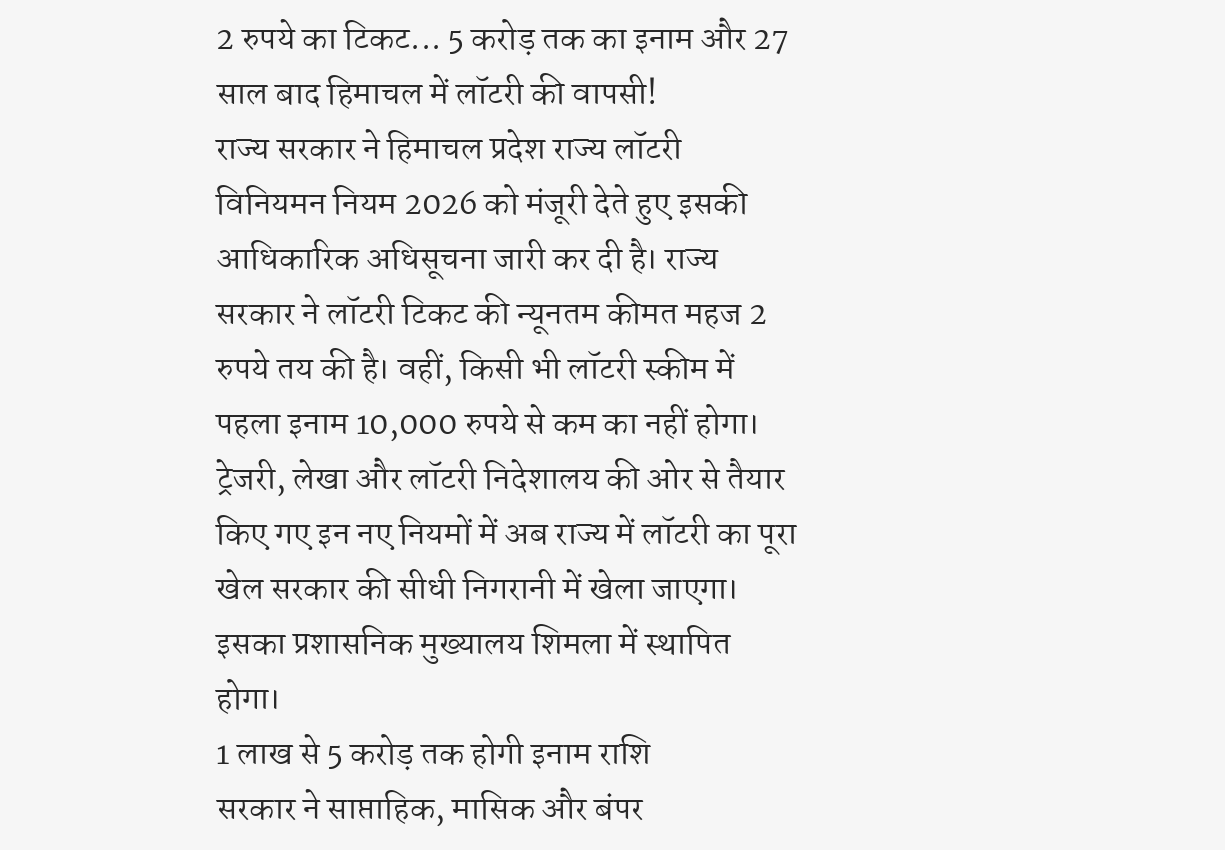2 रुपये का टिकट... 5 करोड़ तक का इनाम और 27 साल बाद हिमाचल में लॉटरी की वापसी!
राज्य सरकार ने हिमाचल प्रदेश राज्य लॉटरी विनियमन नियम 2026 को मंजूरी देते हुए इसकी आधिकारिक अधिसूचना जारी कर दी है। राज्य सरकार ने लॉटरी टिकट की न्यूनतम कीमत महज 2 रुपये तय की है। वहीं, किसी भी लॉटरी स्कीम में पहला इनाम 10,000 रुपये से कम का नहीं होगा। ट्रेजरी, लेखा और लॉटरी निदेशालय की ओर से तैयार किए गए इन नए नियमों में अब राज्य में लॉटरी का पूरा खेल सरकार की सीधी निगरानी में खेला जाएगा। इसका प्रशासनिक मुख्यालय शिमला में स्थापित होगा।
1 लाख से 5 करोड़ तक होगी इनाम राशि
सरकार ने साप्ताहिक, मासिक और बंपर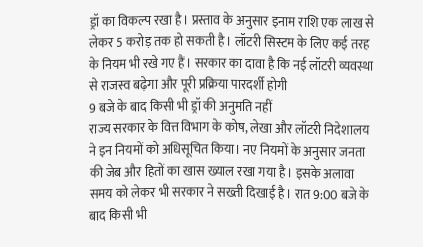ड्रॉ का विकल्प रखा है। प्रस्ताव के अनुसार इनाम राशि एक लाख से लेकर 5 करोड़ तक हो सकती है। लॉटरी सिस्टम के लिए कई तरह के नियम भी रखे गए हैं। सरकार का दावा है कि नई लॉटरी व्यवस्था से राजस्व बढ़ेगा और पूरी प्रक्रिया पारदर्शी होगी
9 बजे के बाद किसी भी ड्रॉ की अनुमति नहीं
राज्य सरकार के वित्त विभाग के कोष, लेखा और लॉटरी निदेशालय ने इन नियमों को अधिसूचित किया। नए नियमों के अनुसार जनता की जेब और हितों का खास ख्याल रखा गया है। इसके अलावा समय को लेकर भी सरकार ने सख्ती दिखाई है। रात 9:00 बजे के बाद किसी भी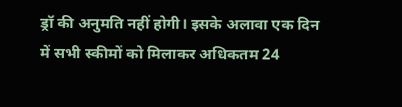ड्रॉ की अनुमति नहीं होगी। इसके अलावा एक दिन में सभी स्कीमों को मिलाकर अधिकतम 24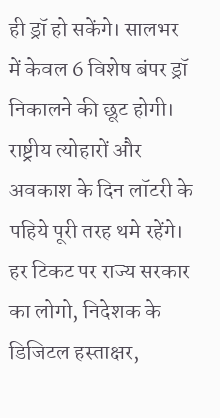ही ड्रॉ हो सकेंगे। सालभर में केवल 6 विशेष बंपर ड्रॉ निकालने की छूट होगी।
राष्ट्रीय त्योहारों और अवकाश के दिन लॉटरी के पहिये पूरी तरह थमे रहेंगे। हर टिकट पर राज्य सरकार का लोगो, निदेशक के डिजिटल हस्ताक्षर,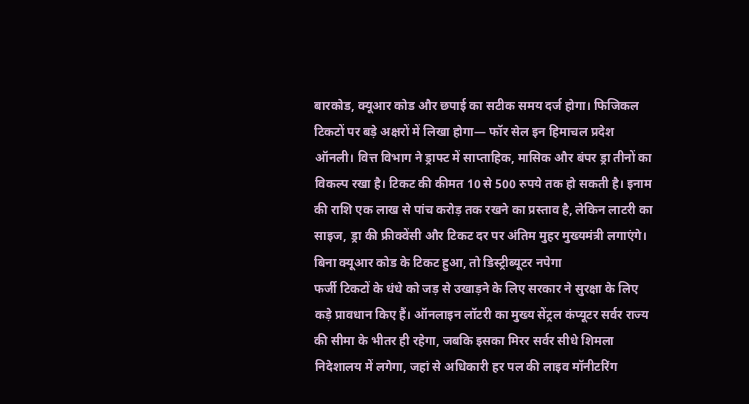बारकोड, क्यूआर कोड और छपाई का सटीक समय दर्ज होगा। फिजिकल टिकटों पर बड़े अक्षरों में लिखा होगा— फॉर सेल इन हिमाचल प्रदेश ऑनली। वित्त विभाग ने ड्राफ्ट में साप्ताहिक, मासिक और बंपर ड्रा तीनों का विकल्प रखा है। टिकट की कीमत 10 से 500 रुपये तक हो सकती है। इनाम की राशि एक लाख से पांच करोड़ तक रखने का प्रस्ताव है, लेकिन लाटरी का साइज, ड्रा की फ्रीक्वेंसी और टिकट दर पर अंतिम मुहर मुख्यमंत्री लगाएंगे।
बिना क्यूआर कोड के टिकट हुआ, तो डिस्ट्रीब्यूटर नपेगा
फर्जी टिकटों के धंधे को जड़ से उखाड़ने के लिए सरकार ने सुरक्षा के लिए कड़े प्रावधान किए हैं। ऑनलाइन लॉटरी का मुख्य सेंट्रल कंप्यूटर सर्वर राज्य की सीमा के भीतर ही रहेगा, जबकि इसका मिरर सर्वर सीधे शिमला निदेशालय में लगेगा, जहां से अधिकारी हर पल की लाइव मॉनीटरिंग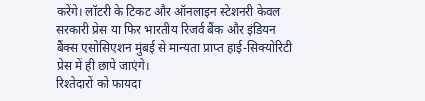करेंगे। लॉटरी के टिकट और ऑनलाइन स्टेशनरी केवल सरकारी प्रेस या फिर भारतीय रिजर्व बैंक और इंडियन बैंक्स एसोसिएशन मुंबई से मान्यता प्राप्त हाई-सिक्योरिटी प्रेस में ही छापे जाएंगे।
रिश्तेदारों को फायदा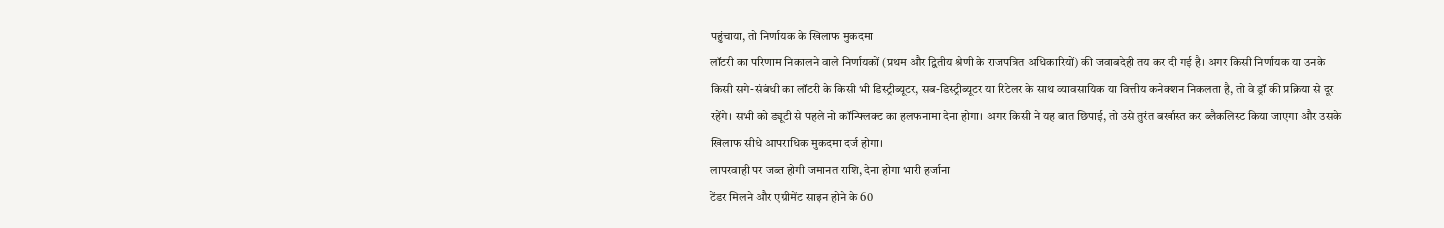पहुंचाया, तो निर्णायक के खिलाफ मुकदमा
लॉटरी का परिणाम निकालने वाले निर्णायकों (प्रथम और द्वितीय श्रेणी के राजपत्रित अधिकारियों) की जवाबदेही तय कर दी गई है। अगर किसी निर्णायक या उनके किसी सगे-संबंधी का लॉटरी के किसी भी डिस्ट्रीब्यूटर, सब-डिस्ट्रीब्यूटर या रिटेलर के साथ व्यावसायिक या वित्तीय कनेक्शन निकलता है, तो वे ड्रॉ की प्रक्रिया से दूर रहेंगे। सभी को ड्यूटी से पहले नो कॉन्फ्लिक्ट का हलफनामा देना होगा। अगर किसी ने यह बात छिपाई, तो उसे तुरंत बर्खास्त कर ब्लैकलिस्ट किया जाएगा और उसके खिलाफ सीधे आपराधिक मुकदमा दर्ज होगा।
लापरवाही पर जब्त होगी जमानत राशि, देना होगा भारी हर्जाना
टेंडर मिलने और एग्रीमेंट साइन होने के 60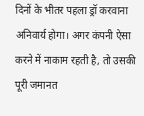दिनों के भीतर पहला ड्रॉ करवाना अनिवार्य होगा। अगर कंपनी ऐसा करने में नाकाम रहती है, तो उसकी पूरी जमानत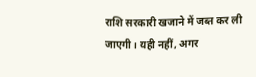राशि सरकारी खजाने में जब्त कर ली जाएगी। यही नहीं, अगर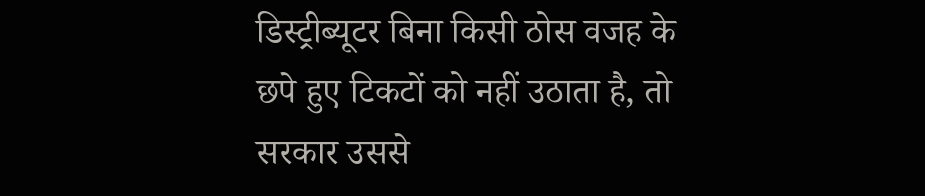डिस्ट्रीब्यूटर बिना किसी ठोस वजह के छपे हुए टिकटों को नहीं उठाता है, तो सरकार उससे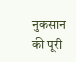नुकसान की पूरी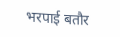भरपाई बतौर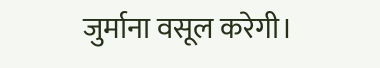जुर्माना वसूल करेगी।